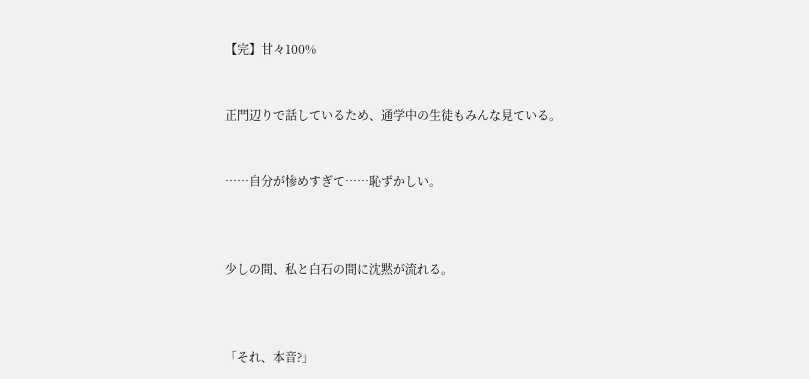【完】甘々100%


正門辺りで話しているため、通学中の生徒もみんな見ている。


……自分が惨めすぎて……恥ずかしい。



少しの間、私と白石の間に沈黙が流れる。



「それ、本音?」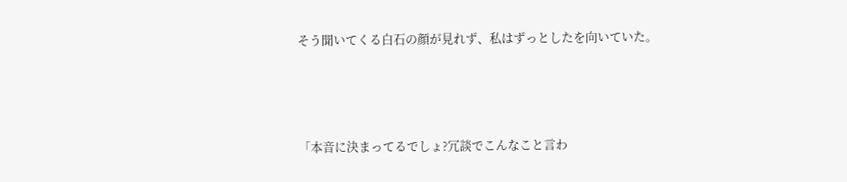そう聞いてくる白石の顔が見れず、私はずっとしたを向いていた。



「本音に決まってるでしょ?冗談でこんなこと言わ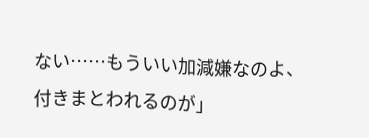ない……もういい加減嫌なのよ、付きまとわれるのが」